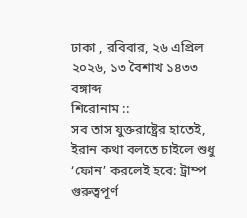ঢাকা , রবিবার, ২৬ এপ্রিল ২০২৬, ১৩ বৈশাখ ১৪৩৩ বঙ্গাব্দ
শিরোনাম ::
সব তাস যুক্তরাষ্ট্রের হাতেই, ইরান কথা বলতে চাইলে শুধু ‘ফোন’ করলেই হবে: ট্রাম্প গুরুত্বপূর্ণ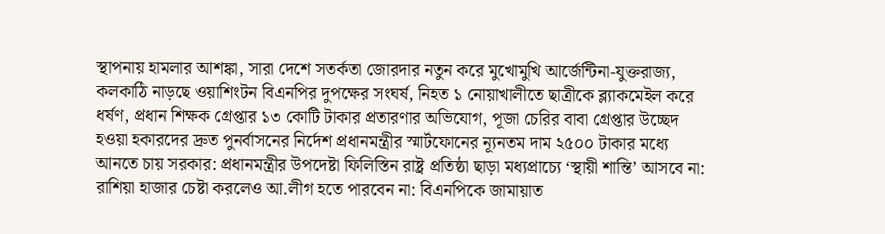স্থাপনায় হামলার আশঙ্কা, সারা দেশে সতর্কতা জোরদার নতুন করে মুখোমুখি আর্জেন্টিনা-যুক্তরাজ্য, কলকাঠি নাড়ছে ওয়াশিংটন বিএনপির দুপক্ষের সংঘর্ষ, নিহত ১ নোয়াখালীতে ছাত্রীকে ব্ল্যাকমেইল করে ধর্ষণ, প্রধান শিক্ষক গ্রেপ্তার ১৩ কোটি টাকার প্রতারণার অভিযোগ, পূজা চেরির বাবা গ্রেপ্তার উচ্ছেদ হওয়া হকারদের দ্রুত পুনর্বাসনের নির্দেশ প্রধানমন্ত্রীর স্মার্টফোনের ন্যূনতম দাম ২৫০০ টাকার মধ্যে আনতে চায় সরকার: প্রধানমন্ত্রীর উপদেষ্টা ফিলিস্তিন রাষ্ট্র প্রতিষ্ঠা ছাড়া মধ্যপ্রাচ্যে ‘স্থায়ী শান্তি’ আসবে না: রাশিয়া হাজার চেষ্টা করলেও আ.লীগ হতে পারবেন না: বিএনপিকে জামায়াত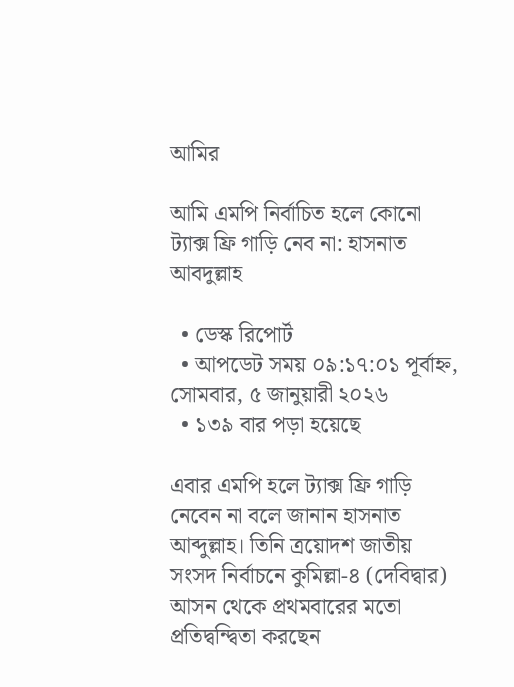আমির

আমি এমপি নির্বাচিত হলে কোনো ট্যাক্স ফ্রি গাড়ি নেব না: হাসনাত আবদুল্লাহ

  • ডেস্ক রিপোর্ট
  • আপডেট সময় ০৯:১৭:০১ পূর্বাহ্ন, সোমবার, ৫ জানুয়ারী ২০২৬
  • ১৩৯ বার পড়া হয়েছে

এবার এমপি হলে ট্যাক্স ফ্রি গাড়ি নেবেন না বলে জানান হাসনাত আব্দুল্লাহ। তিনি ত্রয়োদশ জাতীয় সংসদ নির্বাচনে কুমিল্লা-৪ (দেবিদ্বার) আসন থেকে প্রথমবারের মতো প্রতিদ্বন্দ্বিতা করছেন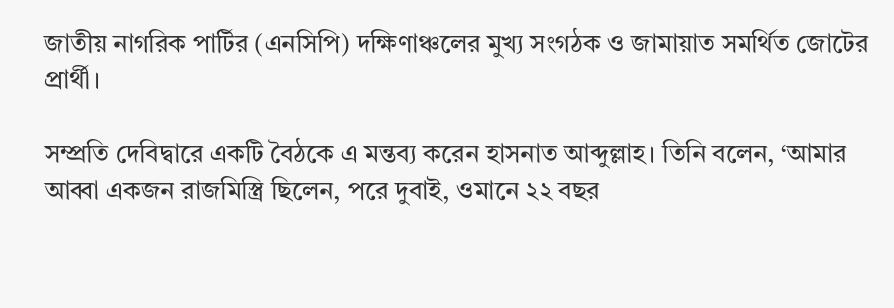জাতীয় নাগরিক পার্টির (এনসিপি) দক্ষিণাঞ্চলের মুখ্য সংগঠক ও জামায়াত সমর্থিত জোটের প্রার্থী।

সম্প্রতি দেবিদ্বারে একটি বৈঠকে এ মন্তব্য করেন হাসনাত আব্দুল্লাহ। তিনি বলেন, ‘আমার আব্বা একজন রাজমিস্ত্রি ছিলেন, পরে দুবাই, ওমানে ২২ বছর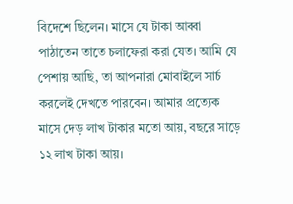বিদেশে ছিলেন। মাসে যে টাকা আব্বা পাঠাতেন তাতে চলাফেরা করা যেত। আমি যে পেশায় আছি, তা আপনারা মোবাইলে সার্চ করলেই দেখতে পারবেন। আমার প্রত্যেক মাসে দেড় লাখ টাকার মতো আয়, বছরে সাড়ে ১২ লাখ টাকা আয়।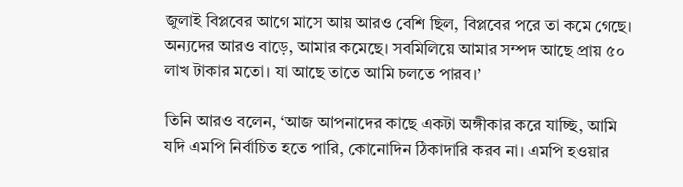জুলাই বিপ্লবের আগে মাসে আয় আরও বেশি ছিল, বিপ্লবের পরে তা কমে গেছে। অন্যদের আরও বাড়ে, আমার কমেছে। সবমিলিয়ে আমার সম্পদ আছে প্রায় ৫০ লাখ টাকার মতো। যা আছে তাতে আমি চলতে পারব।’

তিনি আরও বলেন, ‘আজ আপনাদের কাছে একটা অঙ্গীকার করে যাচ্ছি, আমি যদি এমপি নির্বাচিত হতে পারি, কোনোদিন ঠিকাদারি করব না। এমপি হওয়ার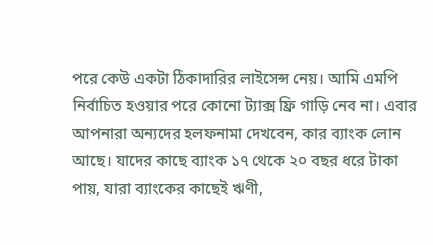পরে কেউ একটা ঠিকাদারির লাইসেন্স নেয়। আমি এমপি নির্বাচিত হওয়ার পরে কোনো ট্যাক্স ফ্রি গাড়ি নেব না। এবার আপনারা অন্যদের হলফনামা দেখবেন, কার ব্যাংক লোন আছে। যাদের কাছে ব্যাংক ১৭ থেকে ২০ বছর ধরে টাকা পায়, যারা ব্যাংকের কাছেই ঋণী,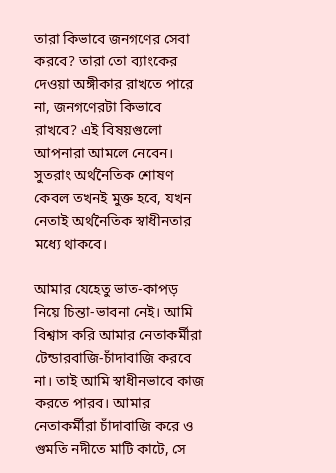তারা কিভাবে জনগণের সেবা করবে? তারা তো ব্যাংকের দেওয়া অঙ্গীকার রাখতে পারে না, জনগণেরটা কিভাবে রাখবে? এই বিষয়গুলো আপনারা আমলে নেবেন। সুতরাং অর্থনৈতিক শোষণ কেবল তখনই মুক্ত হবে, যখন নেতাই অর্থনৈতিক স্বাধীনতার মধ্যে থাকবে।

আমার যেহেতু ভাত-কাপড় নিয়ে চিন্তা-ভাবনা নেই। আমি বিশ্বাস করি আমার নেতাকর্মীরা টেন্ডারবাজি-চাঁদাবাজি করবে না। তাই আমি স্বাধীনভাবে কাজ করতে পারব। আমার নেতাকর্মীরা চাঁদাবাজি করে ও গুমতি নদীতে মাটি কাটে, সে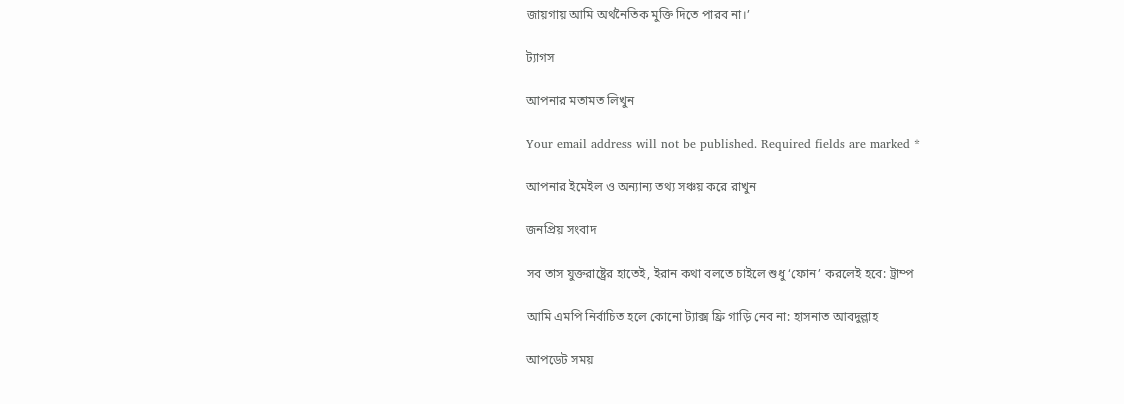জায়গায় আমি অর্থনৈতিক মুক্তি দিতে পারব না।’

ট্যাগস

আপনার মতামত লিখুন

Your email address will not be published. Required fields are marked *

আপনার ইমেইল ও অন্যান্য তথ্য সঞ্চয় করে রাখুন

জনপ্রিয় সংবাদ

সব তাস যুক্তরাষ্ট্রের হাতেই, ইরান কথা বলতে চাইলে শুধু ‘ফোন’ করলেই হবে: ট্রাম্প

আমি এমপি নির্বাচিত হলে কোনো ট্যাক্স ফ্রি গাড়ি নেব না: হাসনাত আবদুল্লাহ

আপডেট সময়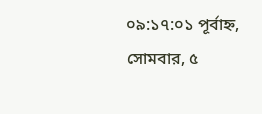০৯:১৭:০১ পূর্বাহ্ন, সোমবার, ৫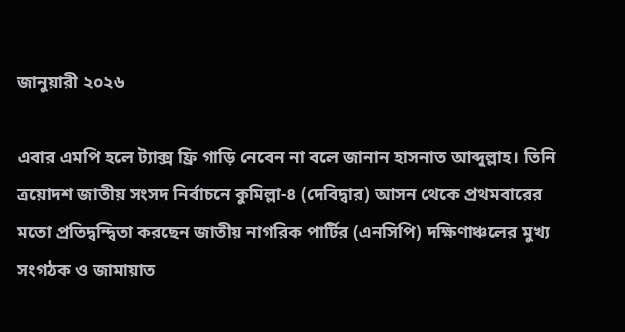জানুয়ারী ২০২৬

এবার এমপি হলে ট্যাক্স ফ্রি গাড়ি নেবেন না বলে জানান হাসনাত আব্দুল্লাহ। তিনি ত্রয়োদশ জাতীয় সংসদ নির্বাচনে কুমিল্লা-৪ (দেবিদ্বার) আসন থেকে প্রথমবারের মতো প্রতিদ্বন্দ্বিতা করছেন জাতীয় নাগরিক পার্টির (এনসিপি) দক্ষিণাঞ্চলের মুখ্য সংগঠক ও জামায়াত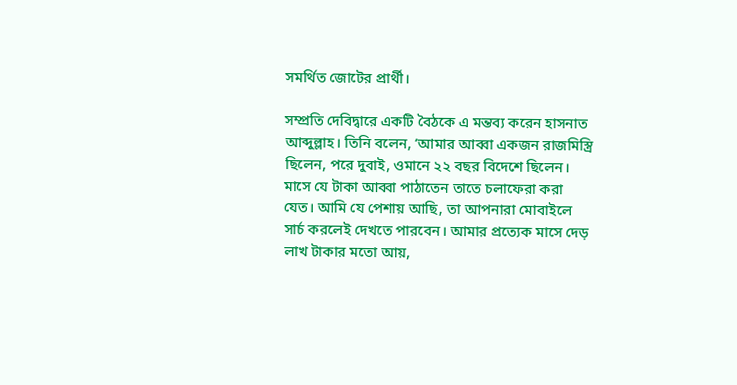সমর্থিত জোটের প্রার্থী।

সম্প্রতি দেবিদ্বারে একটি বৈঠকে এ মন্তব্য করেন হাসনাত আব্দুল্লাহ। তিনি বলেন, ‘আমার আব্বা একজন রাজমিস্ত্রি ছিলেন, পরে দুবাই, ওমানে ২২ বছর বিদেশে ছিলেন। মাসে যে টাকা আব্বা পাঠাতেন তাতে চলাফেরা করা যেত। আমি যে পেশায় আছি, তা আপনারা মোবাইলে সার্চ করলেই দেখতে পারবেন। আমার প্রত্যেক মাসে দেড় লাখ টাকার মতো আয়,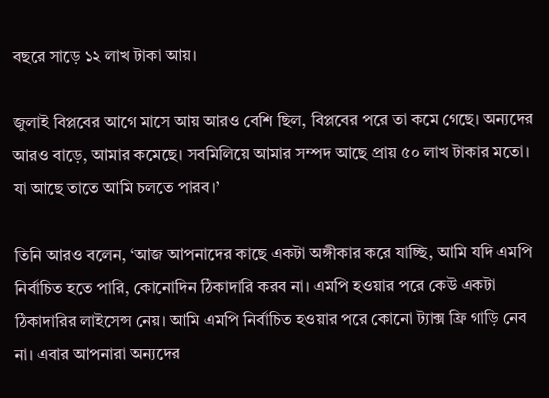বছরে সাড়ে ১২ লাখ টাকা আয়।

জুলাই বিপ্লবের আগে মাসে আয় আরও বেশি ছিল, বিপ্লবের পরে তা কমে গেছে। অন্যদের আরও বাড়ে, আমার কমেছে। সবমিলিয়ে আমার সম্পদ আছে প্রায় ৫০ লাখ টাকার মতো। যা আছে তাতে আমি চলতে পারব।’

তিনি আরও বলেন, ‘আজ আপনাদের কাছে একটা অঙ্গীকার করে যাচ্ছি, আমি যদি এমপি নির্বাচিত হতে পারি, কোনোদিন ঠিকাদারি করব না। এমপি হওয়ার পরে কেউ একটা ঠিকাদারির লাইসেন্স নেয়। আমি এমপি নির্বাচিত হওয়ার পরে কোনো ট্যাক্স ফ্রি গাড়ি নেব না। এবার আপনারা অন্যদের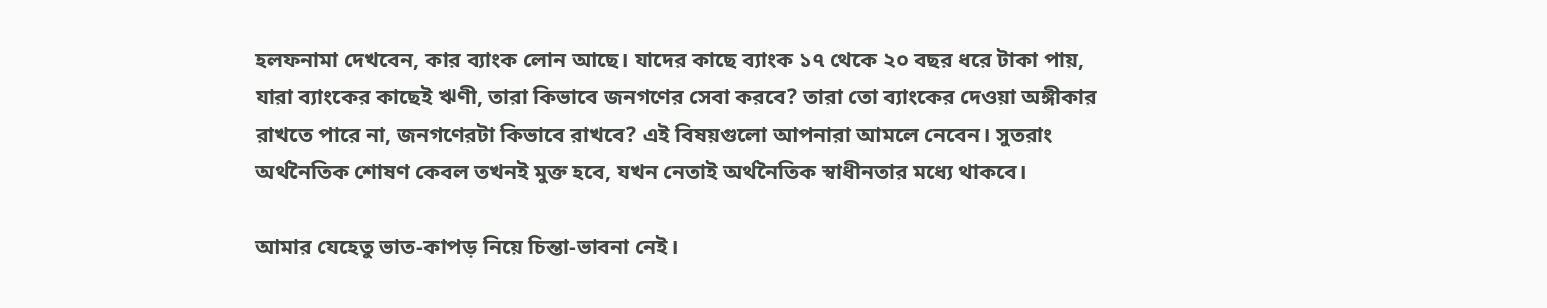হলফনামা দেখবেন, কার ব্যাংক লোন আছে। যাদের কাছে ব্যাংক ১৭ থেকে ২০ বছর ধরে টাকা পায়, যারা ব্যাংকের কাছেই ঋণী, তারা কিভাবে জনগণের সেবা করবে? তারা তো ব্যাংকের দেওয়া অঙ্গীকার রাখতে পারে না, জনগণেরটা কিভাবে রাখবে? এই বিষয়গুলো আপনারা আমলে নেবেন। সুতরাং অর্থনৈতিক শোষণ কেবল তখনই মুক্ত হবে, যখন নেতাই অর্থনৈতিক স্বাধীনতার মধ্যে থাকবে।

আমার যেহেতু ভাত-কাপড় নিয়ে চিন্তা-ভাবনা নেই।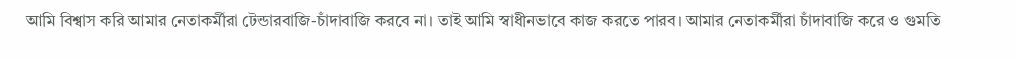আমি বিশ্বাস করি আমার নেতাকর্মীরা টেন্ডারবাজি-চাঁদাবাজি করবে না। তাই আমি স্বাধীনভাবে কাজ করতে পারব। আমার নেতাকর্মীরা চাঁদাবাজি করে ও গুমতি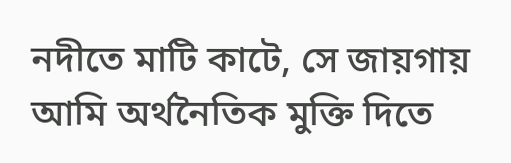নদীতে মাটি কাটে, সে জায়গায় আমি অর্থনৈতিক মুক্তি দিতে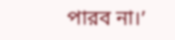পারব না।’